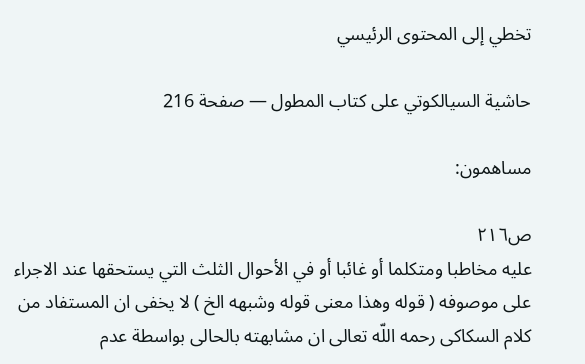تخطي إلى المحتوى الرئيسي

حاشية السيالكوتي على كتاب المطول — صفحة 216

مساهمون:

ص٢١٦
عليه مخاطبا ومتكلما أو غائبا أو في الأحوال الثلث التي يستحقها عند الاجراء على موصوفه ( قوله وهذا معنى قوله وشبهه الخ ) لا يخفى ان المستفاد من كلام السكاكى رحمه اللّه تعالى ان مشابهته بالحالى بواسطة عدم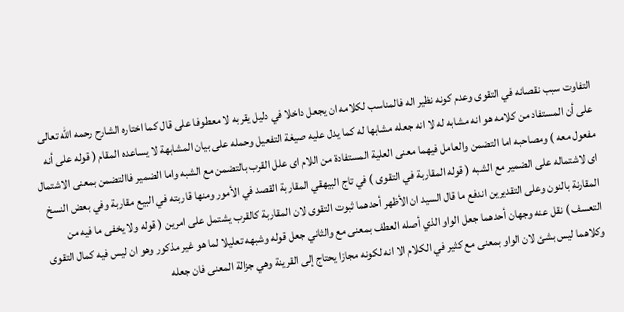التفاوت سبب نقصانه في التقوى وعدم كونه نظير اله فالمناسب لكلامه ان يجعل داخلا في دليل يقربه لا معطوفا على قال كما اختاره الشارح رحمه اللّه تعالى على أن المستفاد من كلامه هو انه مشابه له لا انه جعله مشابها له كما يدل عليه صيغة التفعيل وحمله على بيان المشابهة لا يساعده المقام ( قوله على أنه مفعول معه ) ومصاحبه اما التضمن والعامل فيهما معنى العلية المستفادة من اللام اى علل القرب بالتضمن مع الشبه واما الضمير فاالتضمن بمعنى الاشتمال اى لاشتماله على الضمير مع الشبه ( قوله المقاربة في التقوى ) في تاج البيهقي المقاربة القصد في الأمور ومنها قاربته في البيع مقاربة وفي بعض النسخ المقارنة بالنون وعلى التقديرين اندفع ما قال السيد ان الأظهر أحدهما ثبوت التقوى لان المقاربة كالقرب يشتمل على امرين ( قوله ولا يخفى ما فيه من التعسف ) نقل عنه وجهان أحدهما جعل الواو الذي أصله العطف بمعنى مع والثاني جعل قوله وشبهه تعليلا لما هو غير مذكور وهو ان ليس فيه كمال التقوى وكلاهما ليس بشئ لان الواو بمعنى مع كثير في الكلام الا انه لكونه مجازا يحتاج إلى القرينة وهي جزالة المعنى فان جعله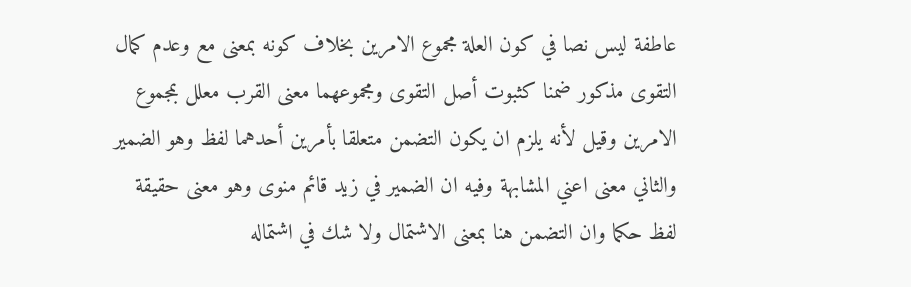عاطفة ليس نصا في كون العلة مجموع الامرين بخلاف كونه بمعنى مع وعدم كمال التقوى مذكور ضمنا كثبوت أصل التقوى ومجموعهما معنى القرب معلل بمجموع الامرين وقيل لأنه يلزم ان يكون التضمن متعلقا بأمرين أحدهما لفظ وهو الضمير والثاني معنى اعني المشابهة وفيه ان الضمير في زيد قائم منوى وهو معنى حقيقة لفظ حكما وان التضمن هنا بمعنى الاشتمال ولا شك في اشتماله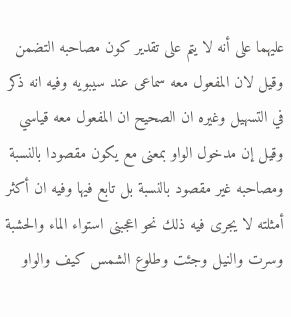عليهما على أنه لا يتم على تقدير كون مصاحبه التضمن وقيل لان المفعول معه سماعى عند سيبويه وفيه انه ذكر في التسهيل وغيره ان الصحيح ان المفعول معه قياسي وقيل إن مدخول الواو بمعنى مع يكون مقصودا بالنسبة ومصاحبه غير مقصود بالنسبة بل تابع فيها وفيه ان أكثر أمثلته لا يجرى فيه ذلك نحو اعجبنى استواء الماء والحشبة وسرت والنيل وجئت وطلوع الشمس كيف والواو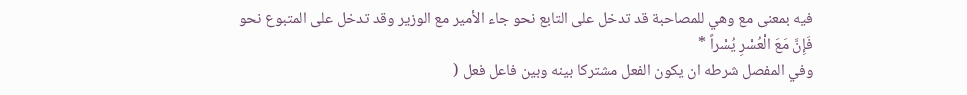فيه بمعنى مع وهي للمصاحبة قد تدخل على التابع نحو جاء الأمير مع الوزير وقد تدخل على المتبوع نحو
فَإِنَّ مَعَ الْعُسْرِ يُسْراً *
وفي المفصل شرطه ان يكون الفعل مشتركا بينه وبين فاعل فعل (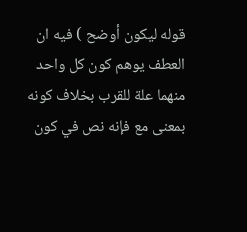قوله ليكون أوضح ) فيه ان العطف يوهم كون كل واحد منهما علة للقرب بخلاف كونه بمعنى مع فإنه نص في كون